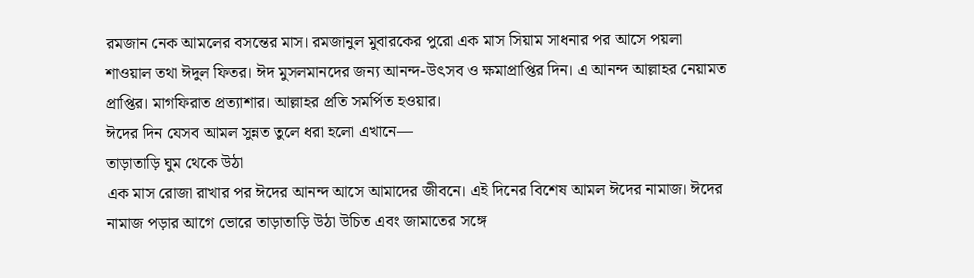রমজান নেক আমলের বসন্তের মাস। রমজানুল মুবারকের পুরো এক মাস সিয়াম সাধনার পর আসে পয়লা শাওয়াল তথা ঈদুল ফিতর। ঈদ মুসলমানদের জন্য আনন্দ-উৎসব ও ক্ষমাপ্রাপ্তির দিন। এ আনন্দ আল্লাহর নেয়ামত প্রাপ্তির। মাগফিরাত প্রত্যাশার। আল্লাহর প্রতি সমর্পিত হওয়ার।
ঈদের দিন যেসব আমল সুন্নত তুলে ধরা হলো এখানে—
তাড়াতাড়ি ঘুম থেকে উঠা
এক মাস রোজা রাখার পর ঈদের আনন্দ আসে আমাদের জীবনে। এই দিনের বিশেষ আমল ঈদের নামাজ। ঈদের নামাজ পড়ার আগে ভোরে তাড়াতাড়ি উঠা উচিত এবং জামাতের সঙ্গে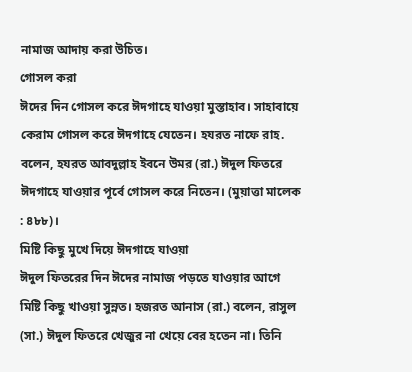নামাজ আদায় করা উচিত।
গোসল করা
ঈদের দিন গোসল করে ঈদগাহে যাওয়া মুস্তাহাব। সাহাবায়ে কেরাম গোসল করে ঈদগাহে যেতেন। হযরত নাফে রাহ. বলেন, হযরত আবদুল্লাহ ইবনে উমর (রা.) ঈদুল ফিতরে ঈদগাহে যাওয়ার পূর্বে গোসল করে নিতেন। (মুয়াত্তা মালেক : ৪৮৮)।
মিষ্টি কিছু মুখে দিয়ে ঈদগাহে যাওয়া
ঈদুল ফিতরের দিন ঈদের নামাজ পড়তে যাওয়ার আগে মিষ্টি কিছু খাওয়া সুন্নত। হজরত আনাস (রা.) বলেন, রাসুল (সা.) ঈদুল ফিতরে খেজুর না খেয়ে বের হতেন না। তিনি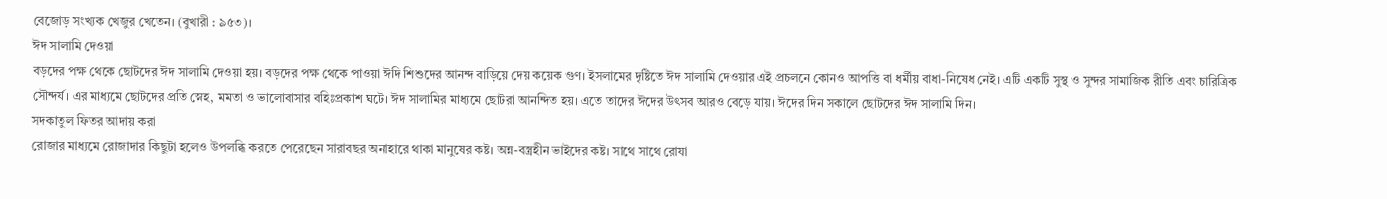বেজোড় সংখ্যক খেজুর খেতেন। (বুখারী : ৯৫৩)।
ঈদ সালামি দেওয়া
বড়দের পক্ষ থেকে ছোটদের ঈদ সালামি দেওয়া হয়। বড়দের পক্ষ থেকে পাওয়া ঈদি শিশুদের আনন্দ বাড়িয়ে দেয় কয়েক গুণ। ইসলামের দৃষ্টিতে ঈদ সালামি দেওয়ার এই প্রচলনে কোনও আপত্তি বা ধর্মীয় বাধা-নিষেধ নেই। এটি একটি সুস্থ ও সুন্দর সামাজিক রীতি এবং চারিত্রিক সৌন্দর্য। এর মাধ্যমে ছোটদের প্রতি স্নেহ, মমতা ও ভালোবাসার বহিঃপ্রকাশ ঘটে। ঈদ সালামির মাধ্যমে ছোটরা আনন্দিত হয়। এতে তাদের ঈদের উৎসব আরও বেড়ে যায়। ঈদের দিন সকালে ছোটদের ঈদ সালামি দিন।
সদকাতুল ফিতর আদায় করা
রোজার মাধ্যমে রোজাদার কিছুটা হলেও উপলব্ধি করতে পেরেছেন সারাবছর অনাহারে থাকা মানুষের কষ্ট। অন্ন-বস্ত্রহীন ভাইদের কষ্ট। সাথে সাথে রোযা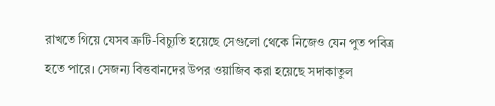রাখতে গিয়ে যেসব ত্রুটি-বিচ্যুতি হয়েছে সেগুলো থেকে নিজেও যেন পুত পবিত্র হতে পারে। সেজন্য বিত্তবানদের উপর ওয়াজিব করা হয়েছে সদাকাতুল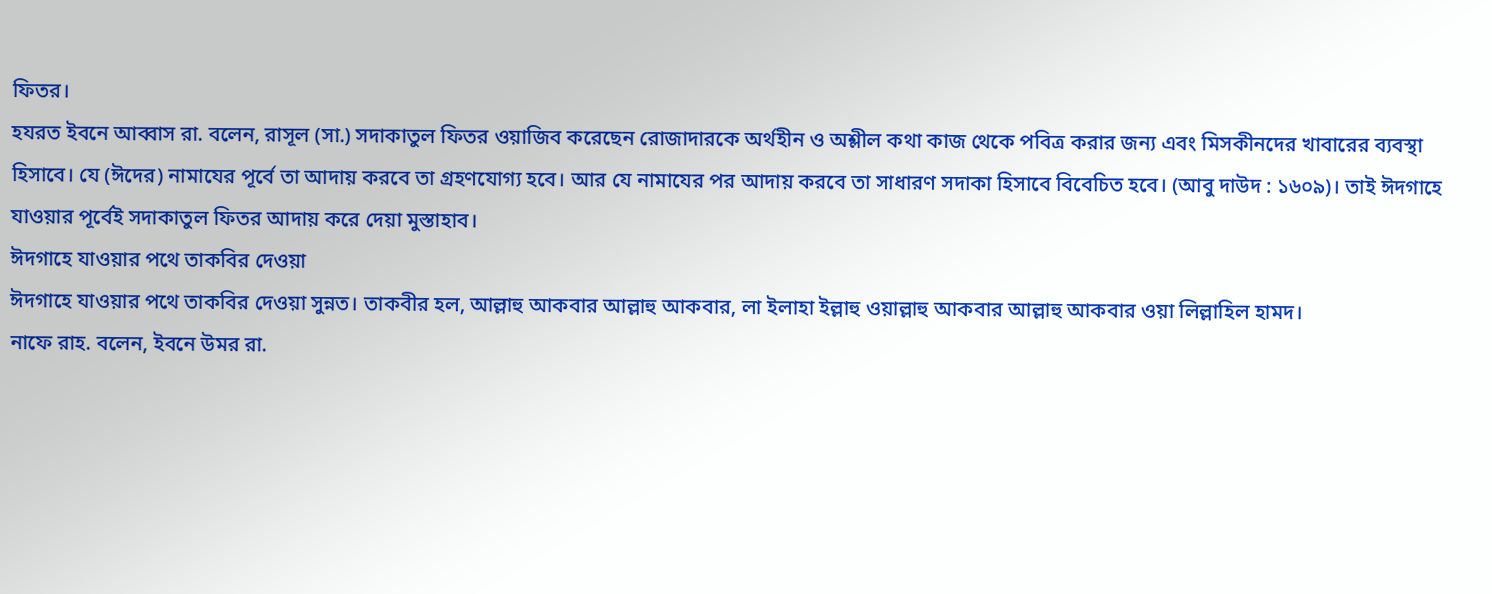ফিতর।
হযরত ইবনে আব্বাস রা. বলেন, রাসূল (সা.) সদাকাতুল ফিতর ওয়াজিব করেছেন রোজাদারকে অর্থহীন ও অশ্লীল কথা কাজ থেকে পবিত্র করার জন্য এবং মিসকীনদের খাবারের ব্যবস্থা হিসাবে। যে (ঈদের) নামাযের পূর্বে তা আদায় করবে তা গ্রহণযোগ্য হবে। আর যে নামাযের পর আদায় করবে তা সাধারণ সদাকা হিসাবে বিবেচিত হবে। (আবু দাউদ : ১৬০৯)। তাই ঈদগাহে যাওয়ার পূর্বেই সদাকাতুল ফিতর আদায় করে দেয়া মুস্তাহাব।
ঈদগাহে যাওয়ার পথে তাকবির দেওয়া
ঈদগাহে যাওয়ার পথে তাকবির দেওয়া সুন্নত। তাকবীর হল, আল্লাহু আকবার আল্লাহু আকবার, লা ইলাহা ইল্লাহু ওয়াল্লাহু আকবার আল্লাহু আকবার ওয়া লিল্লাহিল হামদ।
নাফে রাহ. বলেন, ইবনে উমর রা.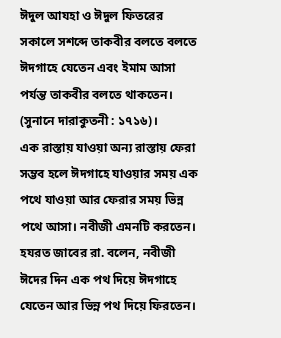ঈদুল আযহা ও ঈদুল ফিতরের সকালে সশব্দে তাকবীর বলতে বলতে ঈদগাহে যেতেন এবং ইমাম আসা পর্যন্ত তাকবীর বলতে থাকতেন। (সুনানে দারাকুতনী : ১৭১৬)।
এক রাস্তায় যাওয়া অন্য রাস্তায় ফেরা
সম্ভব হলে ঈদগাহে যাওয়ার সময় এক পথে যাওয়া আর ফেরার সময় ভিন্ন পথে আসা। নবীজী এমনটি করতেন। হযরত জাবের রা. বলেন, নবীজী ঈদের দিন এক পথ দিয়ে ঈদগাহে যেতেন আর ভিন্ন পথ দিয়ে ফিরতেন।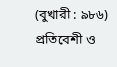(বুখারী : ৯৮৬)
প্রতিবেশী ও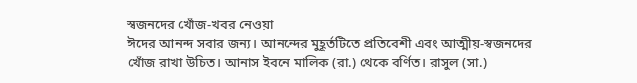স্বজনদের খোঁজ-খবর নেওয়া
ঈদের আনন্দ সবার জন্য। আনন্দের মুহূর্তটিতে প্রতিবেশী এবং আত্মীয়-স্বজনদের খোঁজ রাখা উচিত। আনাস ইবনে মালিক (রা.) থেকে বর্ণিত। রাসুল (সা.)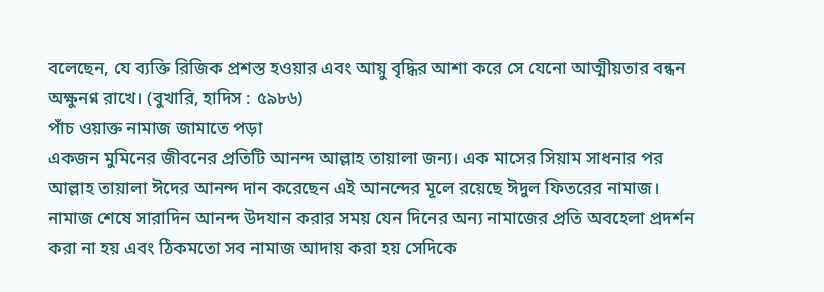বলেছেন, যে ব্যক্তি রিজিক প্রশস্ত হওয়ার এবং আয়ু বৃদ্ধির আশা করে সে যেনো আত্মীয়তার বন্ধন অক্ষুনণ্ন রাখে। (বুখারি, হাদিস : ৫৯৮৬)
পাঁচ ওয়াক্ত নামাজ জামাতে পড়া
একজন মুমিনের জীবনের প্রতিটি আনন্দ আল্লাহ তায়ালা জন্য। এক মাসের সিয়াম সাধনার পর আল্লাহ তায়ালা ঈদের আনন্দ দান করেছেন এই আনন্দের মূলে রয়েছে ঈদুল ফিতরের নামাজ। নামাজ শেষে সারাদিন আনন্দ উদযান করার সময় যেন দিনের অন্য নামাজের প্রতি অবহেলা প্রদর্শন করা না হয় এবং ঠিকমতো সব নামাজ আদায় করা হয় সেদিকে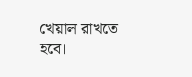খেয়াল রাখতে হবে।